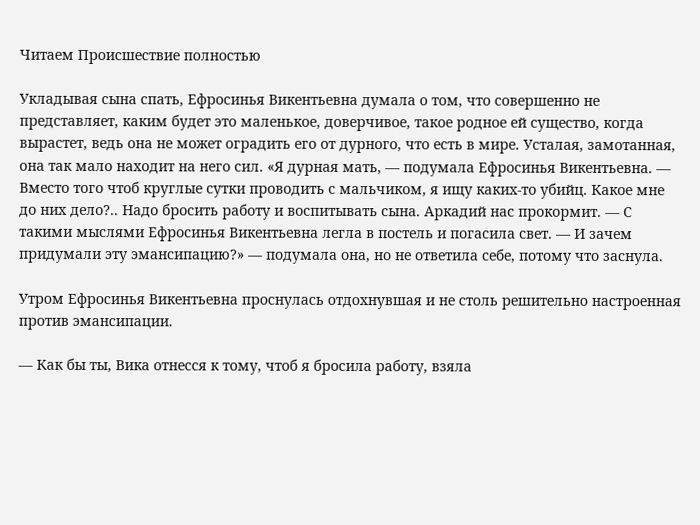Читаем Происшествие полностью

Укладывая сына спать, Ефросинья Викентьевна думала о том, что совершенно не представляет, каким будет это маленькое, доверчивое, такое родное ей существо, когда вырастет, ведь она не может оградить его от дурного, что есть в мире. Усталая, замотанная, она так мало находит на него сил. «Я дурная мать, — подумала Ефросинья Викентьевна. — Вместо того чтоб круглые сутки проводить с мальчиком, я ищу каких-то убийц. Какое мне до них дело?.. Надо бросить работу и воспитывать сына. Аркадий нас прокормит. — С такими мыслями Ефросинья Викентьевна легла в постель и погасила свет. — И зачем придумали эту эмансипацию?» — подумала она, но не ответила себе, потому что заснула.

Утром Ефросинья Викентьевна проснулась отдохнувшая и не столь решительно настроенная против эмансипации.

— Как бы ты, Вика отнесся к тому, чтоб я бросила работу, взяла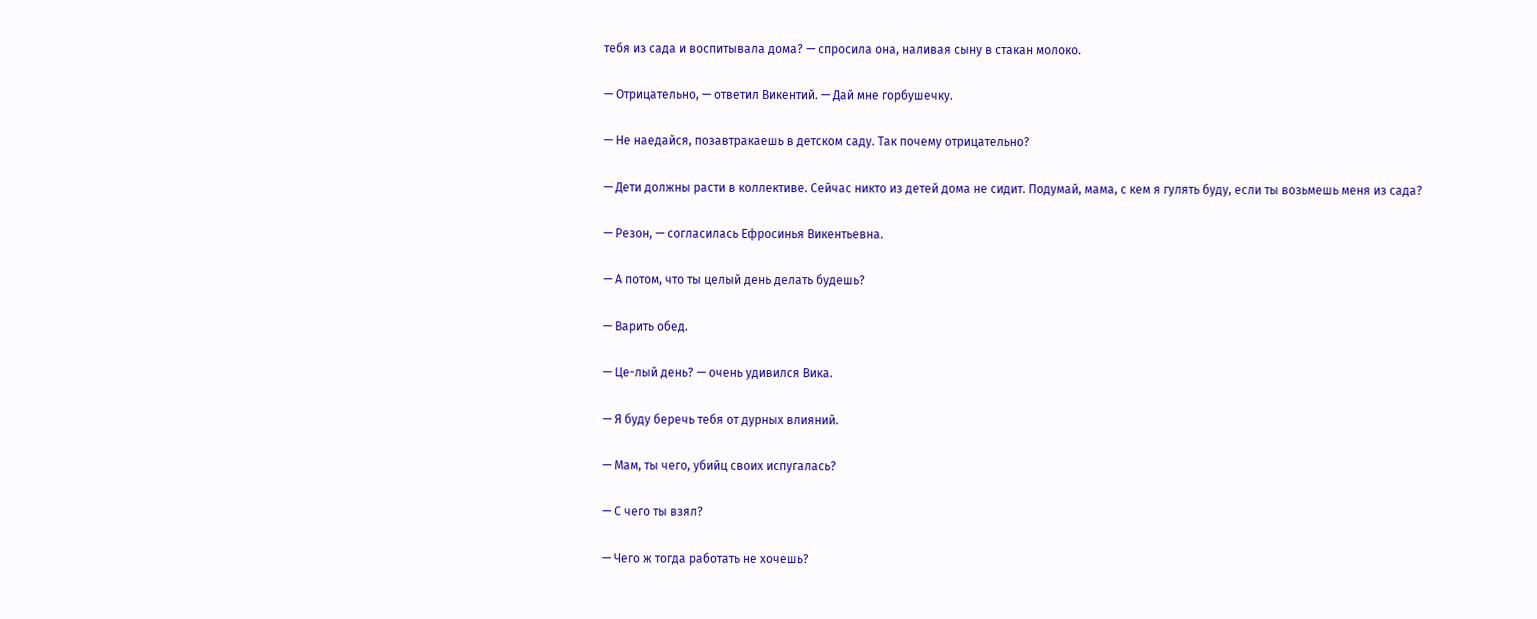тебя из сада и воспитывала дома? — спросила она, наливая сыну в стакан молоко.

— Отрицательно, — ответил Викентий. — Дай мне горбушечку.

— Не наедайся, позавтракаешь в детском саду. Так почему отрицательно?

— Дети должны расти в коллективе. Сейчас никто из детей дома не сидит. Подумай, мама, с кем я гулять буду, если ты возьмешь меня из сада?

— Резон, — согласилась Ефросинья Викентьевна.

— А потом, что ты целый день делать будешь?

— Варить обед.

— Це-лый день? — очень удивился Вика.

— Я буду беречь тебя от дурных влияний.

— Мам, ты чего, убийц своих испугалась?

— С чего ты взял?

— Чего ж тогда работать не хочешь?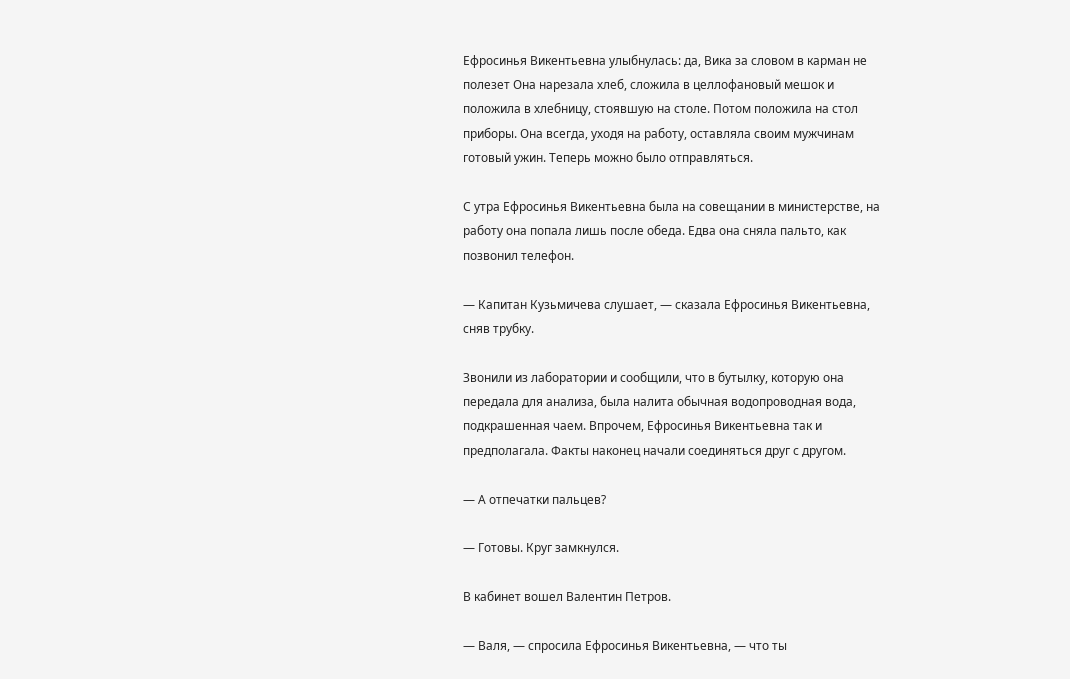Ефросинья Викентьевна улыбнулась: да, Вика за словом в карман не полезет Она нарезала хлеб, сложила в целлофановый мешок и положила в хлебницу, стоявшую на столе. Потом положила на стол приборы. Она всегда, уходя на работу, оставляла своим мужчинам готовый ужин. Теперь можно было отправляться.

С утра Ефросинья Викентьевна была на совещании в министерстве, на работу она попала лишь после обеда. Едва она сняла пальто, как позвонил телефон.

— Капитан Кузьмичева слушает, — сказала Ефросинья Викентьевна, сняв трубку.

Звонили из лаборатории и сообщили, что в бутылку, которую она передала для анализа, была налита обычная водопроводная вода, подкрашенная чаем. Впрочем, Ефросинья Викентьевна так и предполагала. Факты наконец начали соединяться друг с другом.

— А отпечатки пальцев?

— Готовы. Круг замкнулся.

В кабинет вошел Валентин Петров.

— Валя, — спросила Ефросинья Викентьевна, — что ты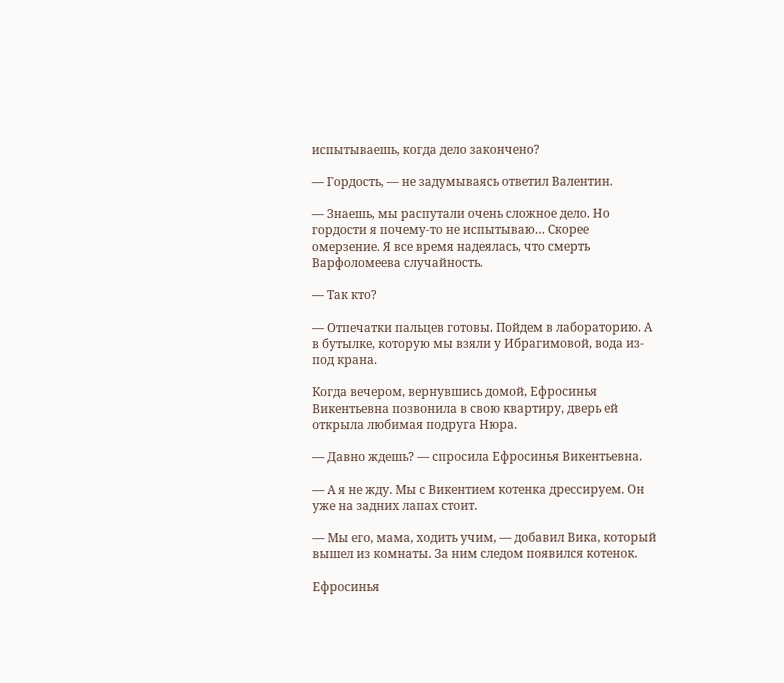испытываешь, когда дело закончено?

— Гордость, — не задумываясь ответил Валентин.

— Знаешь, мы распутали очень сложное дело. Но гордости я почему-то не испытываю… Скорее омерзение. Я все время надеялась, что смерть Варфоломеева случайность.

— Так кто?

— Отпечатки пальцев готовы. Пойдем в лабораторию. А в бутылке, которую мы взяли у Ибрагимовой, вода из-под крана.

Когда вечером, вернувшись домой, Ефросинья Викентьевна позвонила в свою квартиру, дверь ей открыла любимая подруга Нюра.

— Давно ждешь? — спросила Ефросинья Викентьевна.

— А я не жду. Мы с Викентием котенка дрессируем. Он уже на задних лапах стоит.

— Мы его, мама, ходить учим, — добавил Вика, который вышел из комнаты. За ним следом появился котенок.

Ефросинья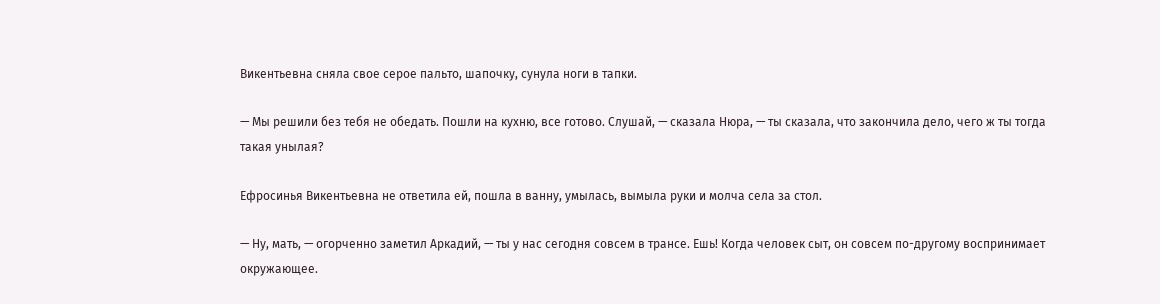Викентьевна сняла свое серое пальто, шапочку, сунула ноги в тапки.

— Мы решили без тебя не обедать. Пошли на кухню, все готово. Слушай, — сказала Нюра, — ты сказала, что закончила дело, чего ж ты тогда такая унылая?

Ефросинья Викентьевна не ответила ей, пошла в ванну, умылась, вымыла руки и молча села за стол.

— Ну, мать, — огорченно заметил Аркадий, — ты у нас сегодня совсем в трансе. Ешь! Когда человек сыт, он совсем по-другому воспринимает окружающее.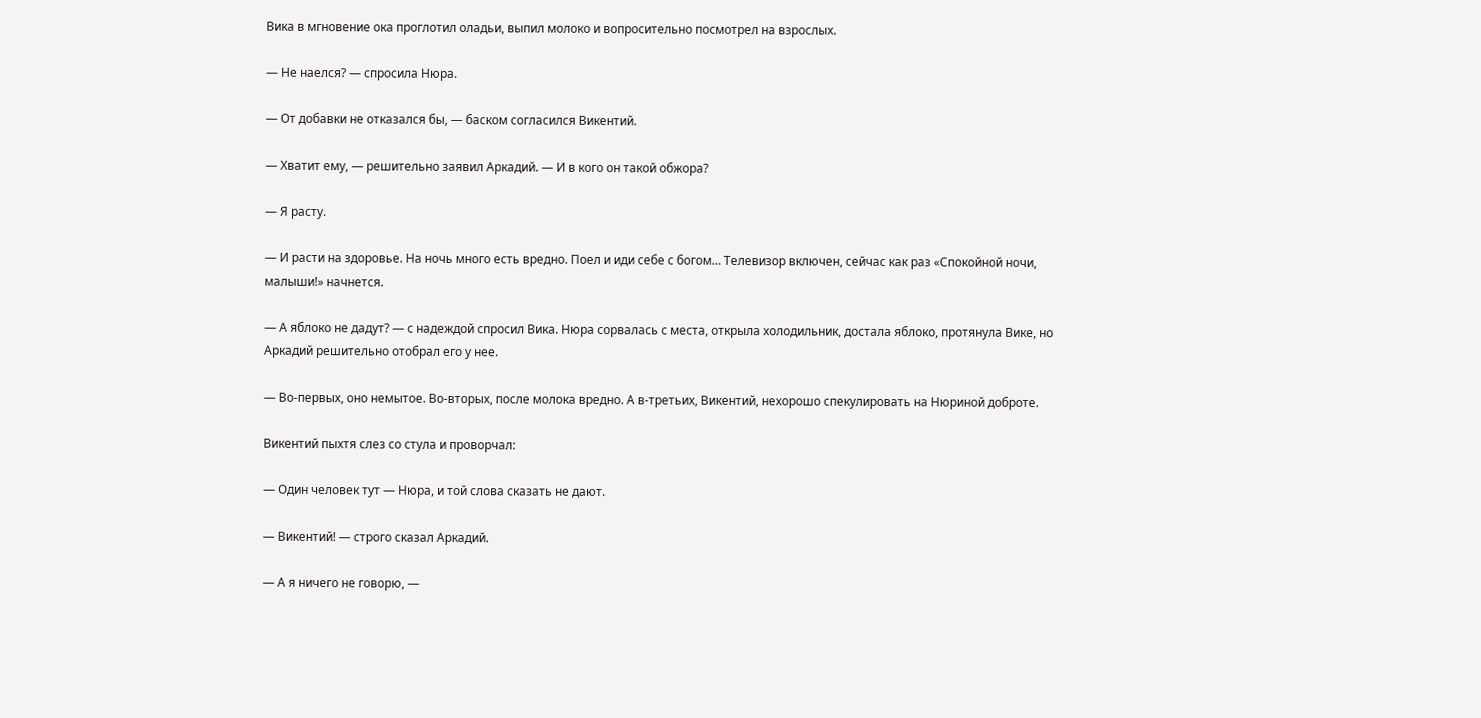Вика в мгновение ока проглотил оладьи, выпил молоко и вопросительно посмотрел на взрослых.

— Не наелся? — спросила Нюра.

— От добавки не отказался бы, — баском согласился Викентий.

— Хватит ему, — решительно заявил Аркадий. — И в кого он такой обжора?

— Я расту.

— И расти на здоровье. На ночь много есть вредно. Поел и иди себе с богом… Телевизор включен, сейчас как раз «Спокойной ночи, малыши!» начнется.

— А яблоко не дадут? — с надеждой спросил Вика. Нюра сорвалась с места, открыла холодильник, достала яблоко, протянула Вике, но Аркадий решительно отобрал его у нее.

— Во-первых, оно немытое. Во-вторых, после молока вредно. А в-третьих, Викентий, нехорошо спекулировать на Нюриной доброте.

Викентий пыхтя слез со стула и проворчал:

— Один человек тут — Нюра, и той слова сказать не дают.

— Викентий! — строго сказал Аркадий.

— А я ничего не говорю, —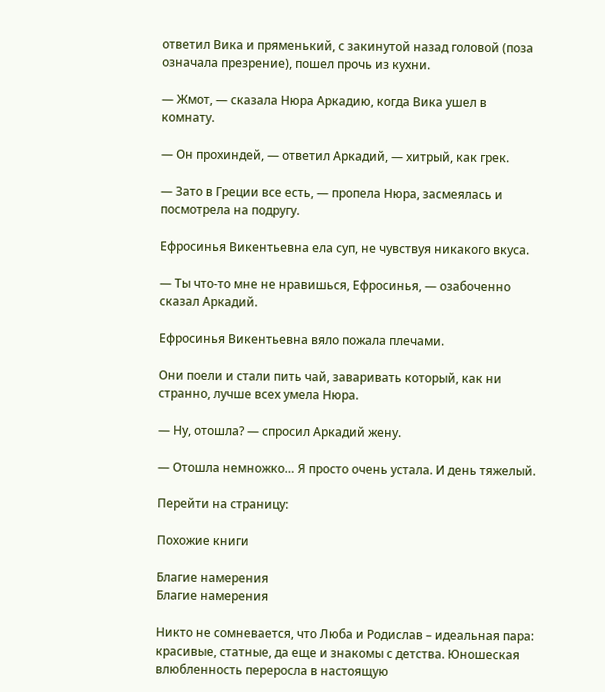ответил Вика и пряменький, с закинутой назад головой (поза означала презрение), пошел прочь из кухни.

— Жмот, — сказала Нюра Аркадию, когда Вика ушел в комнату.

— Он прохиндей, — ответил Аркадий, — хитрый, как грек.

— Зато в Греции все есть, — пропела Нюра, засмеялась и посмотрела на подругу.

Ефросинья Викентьевна ела суп, не чувствуя никакого вкуса.

— Ты что-то мне не нравишься, Ефросинья, — озабоченно сказал Аркадий.

Ефросинья Викентьевна вяло пожала плечами.

Они поели и стали пить чай, заваривать который, как ни странно, лучше всех умела Нюра.

— Ну, отошла? — спросил Аркадий жену.

— Отошла немножко… Я просто очень устала. И день тяжелый.

Перейти на страницу:

Похожие книги

Благие намерения
Благие намерения

Никто не сомневается, что Люба и Родислав – идеальная пара: красивые, статные, да еще и знакомы с детства. Юношеская влюбленность переросла в настоящую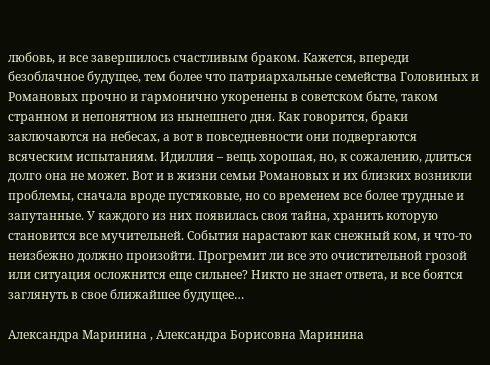любовь, и все завершилось счастливым браком. Кажется, впереди безоблачное будущее, тем более что патриархальные семейства Головиных и Романовых прочно и гармонично укоренены в советском быте, таком странном и непонятном из нынешнего дня. Как говорится, браки заключаются на небесах, а вот в повседневности они подвергаются всяческим испытаниям. Идиллия – вещь хорошая, но, к сожалению, длиться долго она не может. Вот и в жизни семьи Романовых и их близких возникли проблемы, сначала вроде пустяковые, но со временем все более трудные и запутанные. У каждого из них появилась своя тайна, хранить которую становится все мучительней. События нарастают как снежный ком, и что-то неизбежно должно произойти. Прогремит ли все это очистительной грозой или ситуация осложнится еще сильнее? Никто не знает ответа, и все боятся заглянуть в свое ближайшее будущее…

Александра Маринина , Александра Борисовна Маринина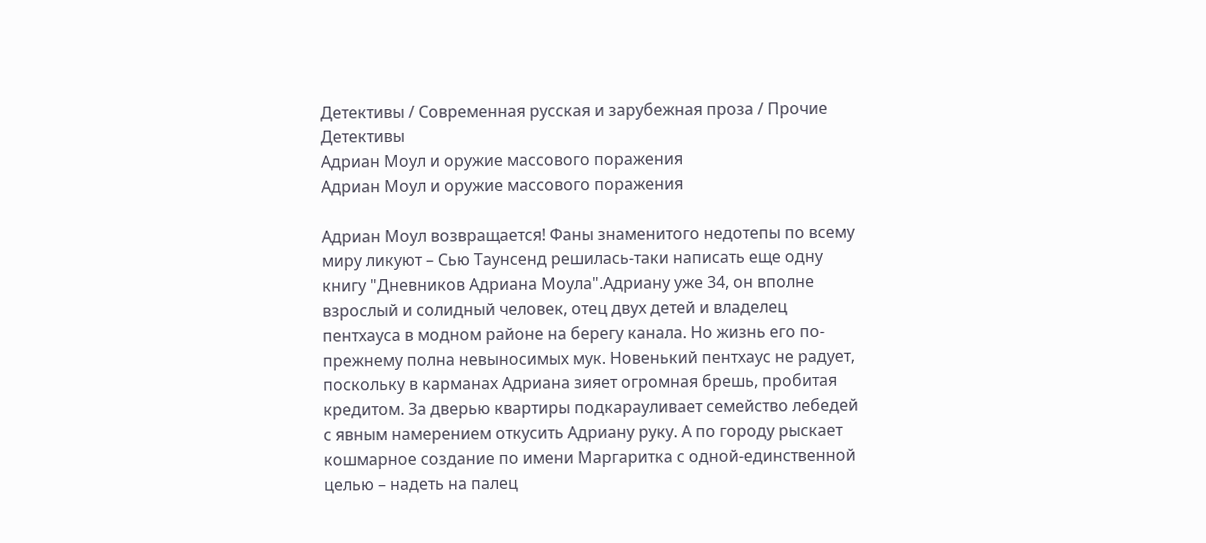Детективы / Современная русская и зарубежная проза / Прочие Детективы
Адриан Моул и оружие массового поражения
Адриан Моул и оружие массового поражения

Адриан Моул возвращается! Фаны знаменитого недотепы по всему миру ликуют – Сью Таунсенд решилась-таки написать еще одну книгу "Дневников Адриана Моула".Адриану уже 34, он вполне взрослый и солидный человек, отец двух детей и владелец пентхауса в модном районе на берегу канала. Но жизнь его по-прежнему полна невыносимых мук. Новенький пентхаус не радует, поскольку в карманах Адриана зияет огромная брешь, пробитая кредитом. За дверью квартиры подкарауливает семейство лебедей с явным намерением откусить Адриану руку. А по городу рыскает кошмарное создание по имени Маргаритка с одной-единственной целью – надеть на палец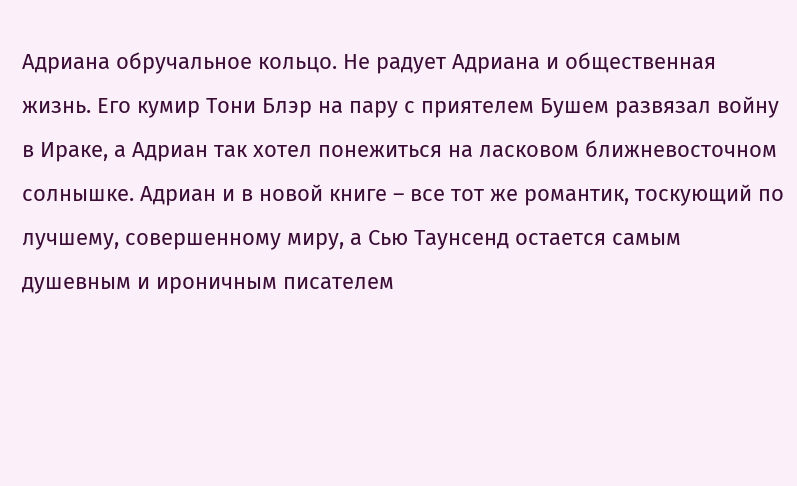Адриана обручальное кольцо. Не радует Адриана и общественная жизнь. Его кумир Тони Блэр на пару с приятелем Бушем развязал войну в Ираке, а Адриан так хотел понежиться на ласковом ближневосточном солнышке. Адриан и в новой книге – все тот же романтик, тоскующий по лучшему, совершенному миру, а Сью Таунсенд остается самым душевным и ироничным писателем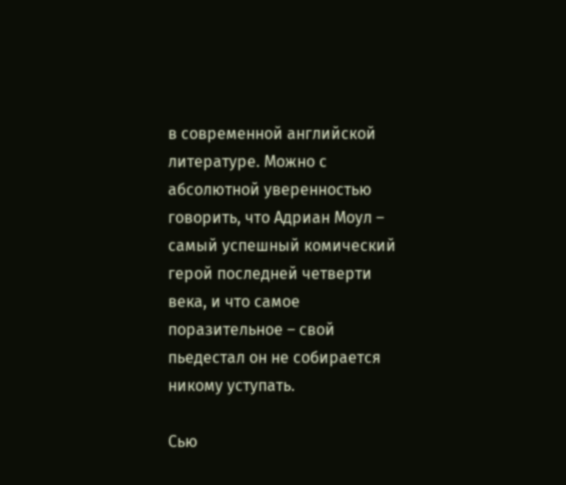в современной английской литературе. Можно с абсолютной уверенностью говорить, что Адриан Моул – самый успешный комический герой последней четверти века, и что самое поразительное – свой пьедестал он не собирается никому уступать.

Сью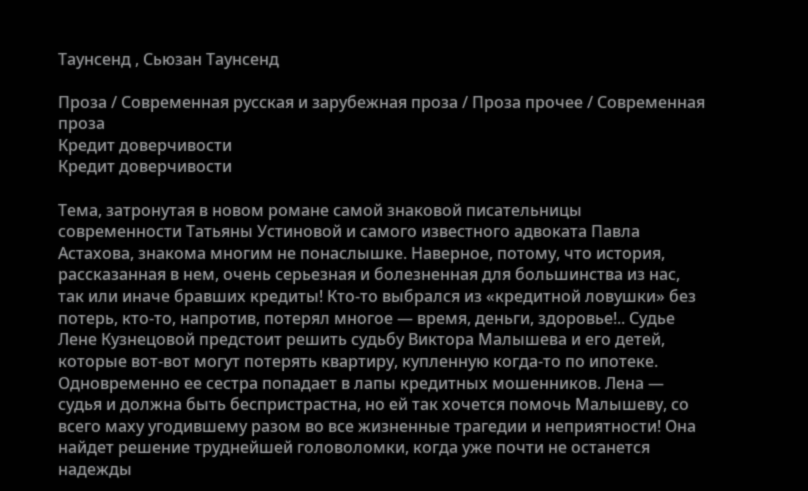Таунсенд , Сьюзан Таунсенд

Проза / Современная русская и зарубежная проза / Проза прочее / Современная проза
Кредит доверчивости
Кредит доверчивости

Тема, затронутая в новом романе самой знаковой писательницы современности Татьяны Устиновой и самого известного адвоката Павла Астахова, знакома многим не понаслышке. Наверное, потому, что история, рассказанная в нем, очень серьезная и болезненная для большинства из нас, так или иначе бравших кредиты! Кто-то выбрался из «кредитной ловушки» без потерь, кто-то, напротив, потерял многое — время, деньги, здоровье!.. Судье Лене Кузнецовой предстоит решить судьбу Виктора Малышева и его детей, которые вот-вот могут потерять квартиру, купленную когда-то по ипотеке. Одновременно ее сестра попадает в лапы кредитных мошенников. Лена — судья и должна быть беспристрастна, но ей так хочется помочь Малышеву, со всего маху угодившему разом во все жизненные трагедии и неприятности! Она найдет решение труднейшей головоломки, когда уже почти не останется надежды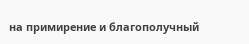на примирение и благополучный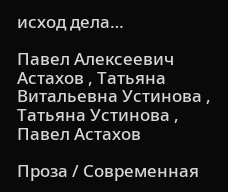исход дела…

Павел Алексеевич Астахов , Татьяна Витальевна Устинова , Татьяна Устинова , Павел Астахов

Проза / Современная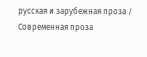русская и зарубежная проза / Современная проза